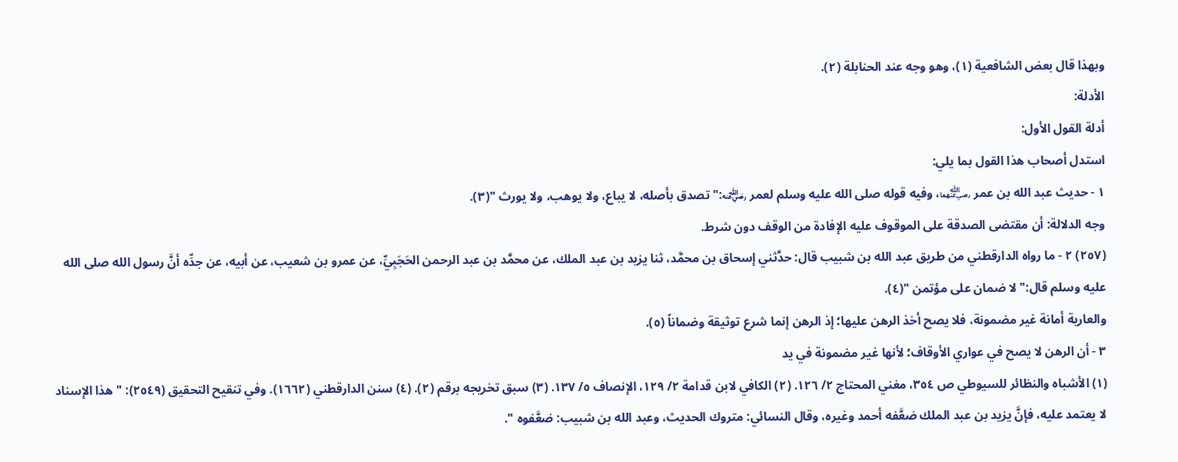وبهذا قال بعض الشافعية (١)، وهو وجه عند الحنابلة (٢).
الأدلة:
أدلة القول الأول:
استدل أصحاب هذا القول بما يلي:
١ - حديث عبد الله بن عمر ﵄، وفيه قوله صلى الله عليه وسلم لعمر ﵁:" تصدق بأصله، لا يباع، ولا يوهب، ولا يورث "(٣).
وجه الدلالة: أن مقتضى الصدقة على الموقوف عليه الإفادة من الوقف دون شرط.
(٢٥٧) ٢ - ما رواه الدارقطني من طريق عبد الله بن شبيب قال: حدَّثني إسحاق بن محمَّد، ثنا يزيد بن عبد الملك، عن محمَّد بن عبد الرحمن الحَجَبِيِّ، عن عمرو بن شعيب، عن أبيه، عن جدِّه أنَّ رسول الله صلى الله عليه وسلم قال:" لا ضمان على مؤتمن "(٤).
والعارية أمانة غير مضمونة، فلا يصح أخذ الرهن عليها؛ إذ الرهن إنما شرع توثيقة وضماناً (٥).
٣ - أن الرهن لا يصح في عواري الأوقاف؛ لأنها غير مضمونة في يد
(١) الأشباه والنظائر للسيوطي ص ٣٥٤، مغني المحتاج ٢/ ١٢٦. (٢) الكافي لابن قدامة ٢/ ١٢٩، الإنصاف ٥/ ١٣٧. (٣) سبق تخريجه برقم (٢). (٤) سنن الدارقطني (١٦٦٢). وفي تنقيح التحقيق (٢٥٤٩): " هذا الإسناد لا يعتمد عليه، فإنَّ يزيد بن عبد الملك ضعَّفه أحمد وغيره، وقال النسائي: متروك الحديث، وعبد الله بن شبيب: ضعَّفوه ".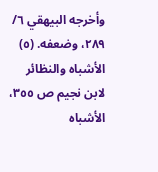وأخرجه البيهقي ٦/ ٢٨٩، وضعفه. (٥) الأشباه والنظائر لابن نجيم ص ٣٥٥، الأشباه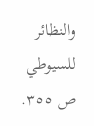والنظائر للسيوطي ص ٣٥٥.